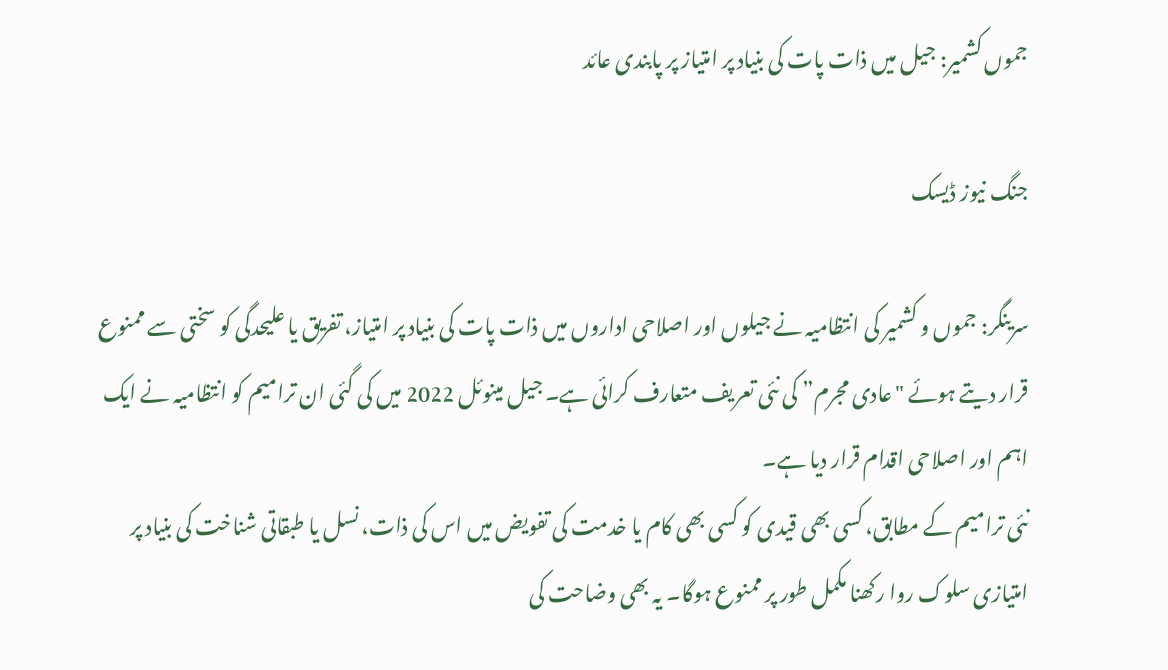جموں کشمیر: جیل میں ذات پات کی بنیاد پر امتیاز پر پابندی عائد

جنگ نیوز ڈیسک

سرینگر: جموں و کشمیر کی انتظامیہ نے جیلوں اور اصلاحی اداروں میں ذات پات کی بنیاد پر امتیاز، تفریق یا علیحدگی کو سختی سے ممنوع قرار دیتے ہوئے "عادی مجرم” کی نئی تعریف متعارف کرائی ہے۔ جیل مینوئل 2022 میں کی گئی ان ترامیم کو انتظامیہ نے ایک اہم اور اصلاحی اقدام قرار دیا ہے۔
نئی ترامیم کے مطابق، کسی بھی قیدی کو کسی بھی کام یا خدمت کی تفویض میں اس کی ذات، نسل یا طبقاتی شناخت کی بنیاد پر امتیازی سلوک روا رکھنا مکمل طور پر ممنوع ہوگا۔ یہ بھی وضاحت کی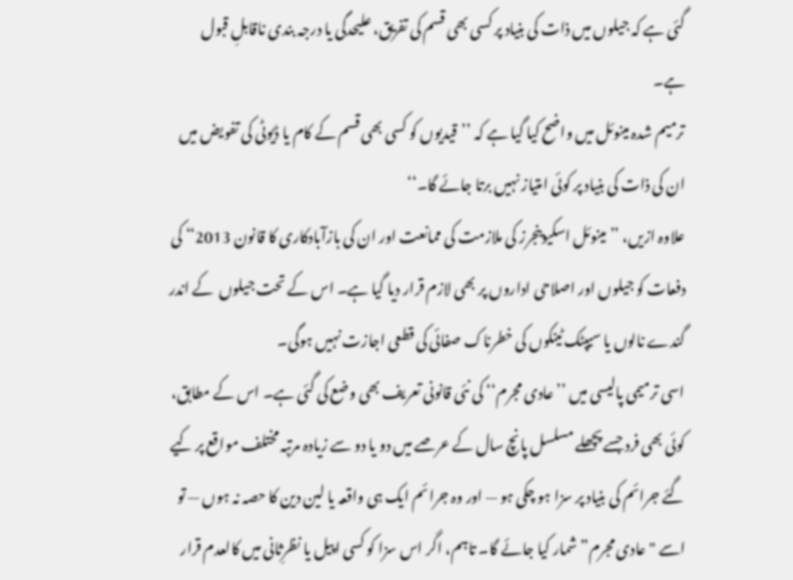گئی ہے کہ جیلوں میں ذات کی بنیاد پر کسی بھی قسم کی تفریق، علیحدگی یا درجہ بندی ناقابلِ قبول ہے۔
ترمیم شدہ مینوئل میں واضح کیا گیا ہے کہ ’’قیدیوں کو کسی بھی قسم کے کام یا ڈیوٹی کی تفویض میں ان کی ذات کی بنیاد پر کوئی امتیاز نہیں برتا جائے گا۔‘‘
علاوہ ازیں، ’’مینوئل اسکیوینجرز کی ملازمت کی ممانعت اور ان کی بازآبادکاری کا قانون 2013‘‘ کی دفعات کو جیلوں اور اصلاحی اداروں پر بھی لازم قرار دیا گیا ہے۔ اس کے تحت جیلوں  کے اندر گندے نالوں یا سیپٹک ٹینکوں کی خطرناک صفائی کی قطعی اجازت نہیں ہوگی۔
اسی ترمیمی پالیسی میں ’’عادی مجرم‘‘ کی نئی قانونی تعریف بھی وضع کی گئی ہے۔ اس کے مطابق، کوئی بھی فرد جسے پچھلے مسلسل پانچ سال کے عرصے میں دو یا دو سے زیادہ مرتبہ مختلف مواقع پر کیے گئے جرائم کی بنیاد پر سزا ہو چکی ہو — اور وہ جرائم ایک ہی واقعہ یا لین دین کا حصہ نہ ہوں — تو اسے "عادی مجرم” شمار کیا جائے گا۔ تاہم، اگر اس سزا کو کسی اپیل یا نظرِثانی میں کالعدم قرار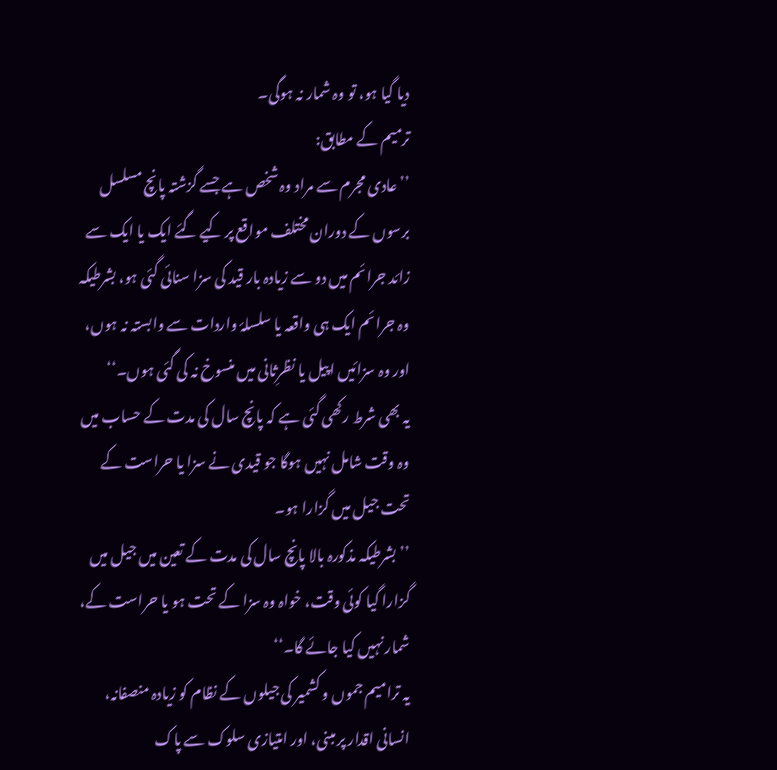دیا گیا ہو، تو وہ شمار نہ ہوگی۔
ترمیم کے مطابق:
’’عادی مجرم سے مراد وہ شخص ہے جسے گزشتہ پانچ مسلسل برسوں کے دوران مختلف مواقع پر کیے گئے ایک یا ایک سے زائد جرائم میں دو سے زیادہ بار قید کی سزا سنائی گئی ہو، بشرطیکہ وہ جرائم ایک ہی واقعہ یا سلسلۂ واردات سے وابستہ نہ ہوں، اور وہ سزائیں اپیل یا نظرِثانی میں منسوخ نہ کی گئی ہوں۔‘‘
یہ بھی شرط رکھی گئی ہے کہ پانچ سال کی مدت کے حساب میں وہ وقت شامل نہیں ہوگا جو قیدی نے سزا یا حراست کے تحت جیل میں گزارا ہو۔
’’بشرطیکہ مذکورہ بالا پانچ سال کی مدت کے تعین میں جیل میں گزارا گیا کوئی وقت، خواہ وہ سزا کے تحت ہو یا حراست کے، شمار نہیں کیا جائے گا۔‘‘
یہ ترامیم جموں و کشمیر کی جیلوں کے نظام کو زیادہ منصفانہ، انسانی اقدار پر مبنی، اور امتیازی سلوک سے پاک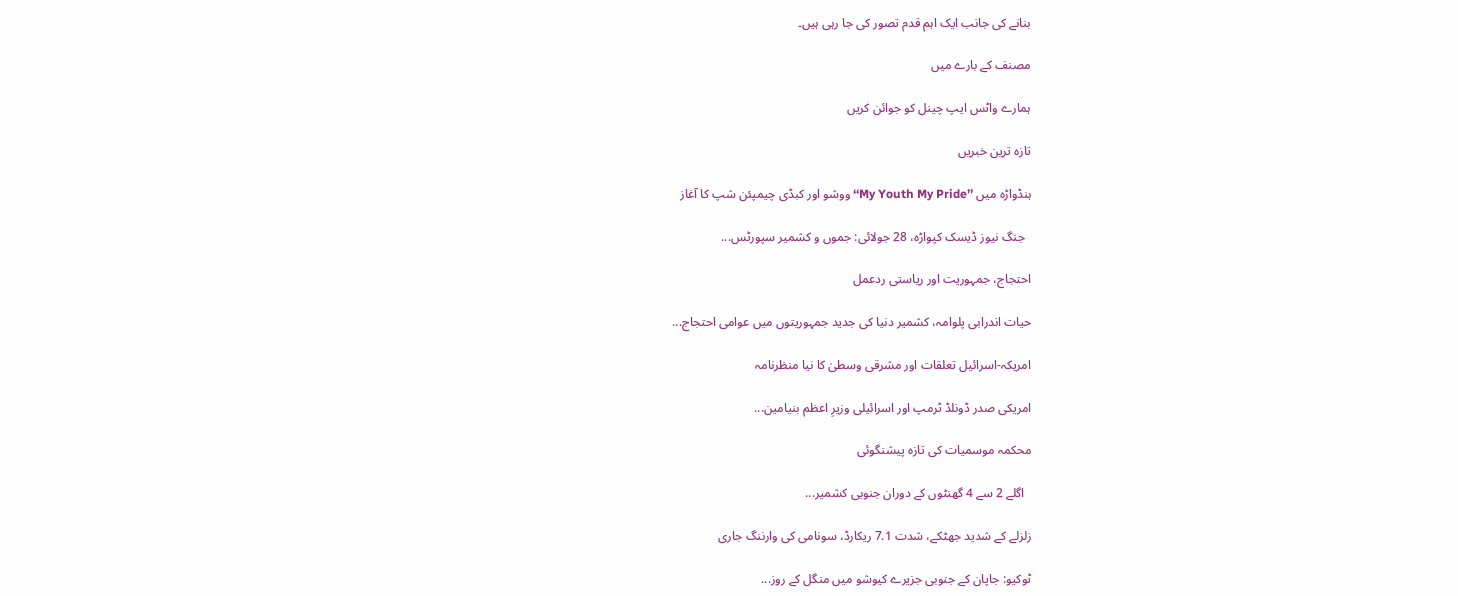بنانے کی جانب ایک اہم قدم تصور کی جا رہی ہیں۔

مصنف کے بارے میں

ہمارے واٹس ایپ چینل کو جوائن کریں

تازہ ترین خبریں

ہنڈواڑہ میں ’’My Youth My Pride‘‘ ووشو اور کبڈی چیمپئن شپ کا آغاز

  جنگ نیوز ڈیسک کپواڑہ، 28 جولائی: جموں و کشمیر سپورٹس...

احتجاج، جمہوریت اور ریاستی ردعمل

حیات اندرابی پلوامہ، کشمیر دنیا کی جدید جمہوریتوں میں عوامی احتجاج...

امریکہ-اسرائیل تعلقات اور مشرقی وسطیٰ کا نیا منظرنامہ

امریکی صدر ڈونلڈ ٹرمپ اور اسرائیلی وزیرِ اعظم بنیامین...

محکمہ موسمیات کی تازہ پیشنگوئی

  اگلے 2 سے 4 گھنٹوں کے دوران جنوبی کشمیر...

زلزلے کے شدید جھٹکے، شدت 7.1 ریکارڈ، سونامی کی وارننگ جاری

ٹوکیو: جاپان کے جنوبی جزیرے کیوشو میں منگل کے روز...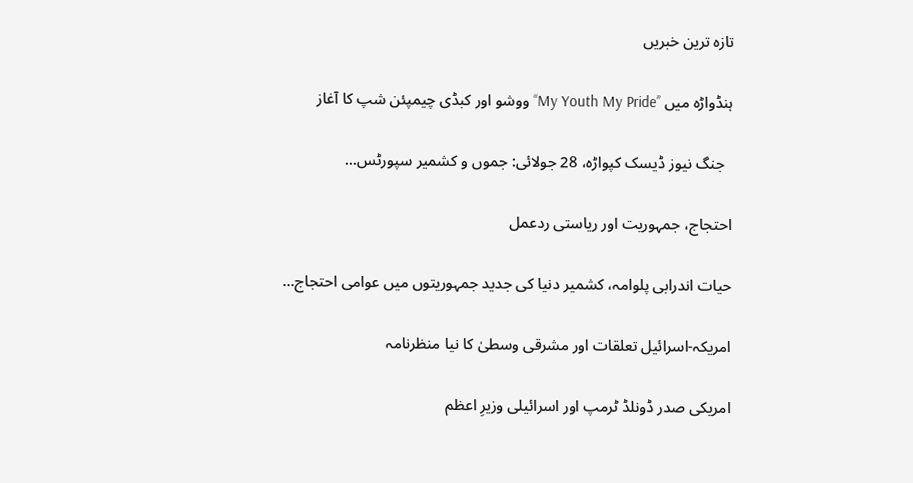تازہ ترین خبریں

ہنڈواڑہ میں ’’My Youth My Pride‘‘ ووشو اور کبڈی چیمپئن شپ کا آغاز

  جنگ نیوز ڈیسک کپواڑہ، 28 جولائی: جموں و کشمیر سپورٹس...

احتجاج، جمہوریت اور ریاستی ردعمل

حیات اندرابی پلوامہ، کشمیر دنیا کی جدید جمہوریتوں میں عوامی احتجاج...

امریکہ-اسرائیل تعلقات اور مشرقی وسطیٰ کا نیا منظرنامہ

امریکی صدر ڈونلڈ ٹرمپ اور اسرائیلی وزیرِ اعظم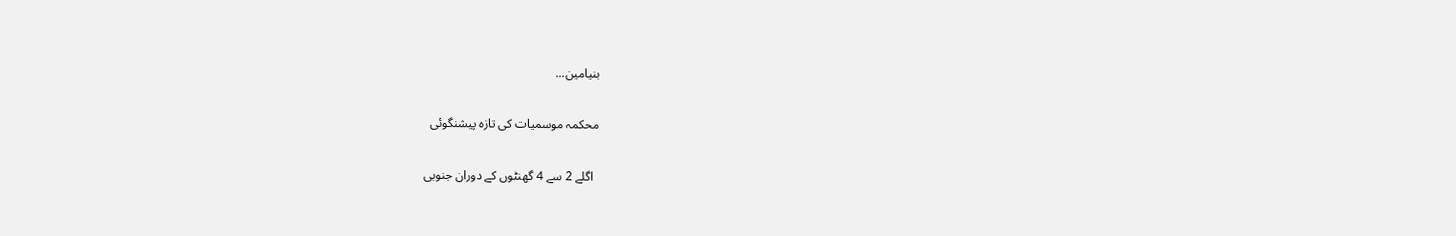بنیامین...

محکمہ موسمیات کی تازہ پیشنگوئی

  اگلے 2 سے 4 گھنٹوں کے دوران جنوبی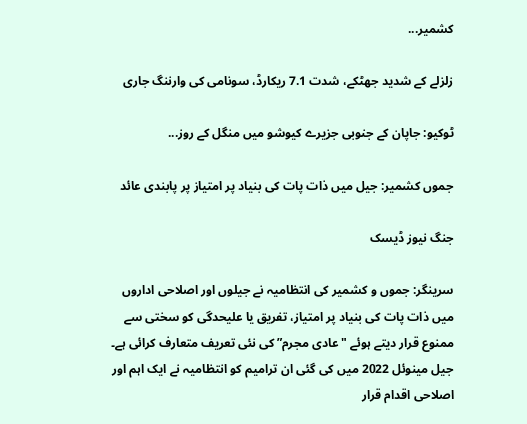کشمیر...

زلزلے کے شدید جھٹکے، شدت 7.1 ریکارڈ، سونامی کی وارننگ جاری

ٹوکیو: جاپان کے جنوبی جزیرے کیوشو میں منگل کے روز...

جموں کشمیر: جیل میں ذات پات کی بنیاد پر امتیاز پر پابندی عائد

جنگ نیوز ڈیسک

سرینگر: جموں و کشمیر کی انتظامیہ نے جیلوں اور اصلاحی اداروں میں ذات پات کی بنیاد پر امتیاز، تفریق یا علیحدگی کو سختی سے ممنوع قرار دیتے ہوئے "عادی مجرم” کی نئی تعریف متعارف کرائی ہے۔ جیل مینوئل 2022 میں کی گئی ان ترامیم کو انتظامیہ نے ایک اہم اور اصلاحی اقدام قرار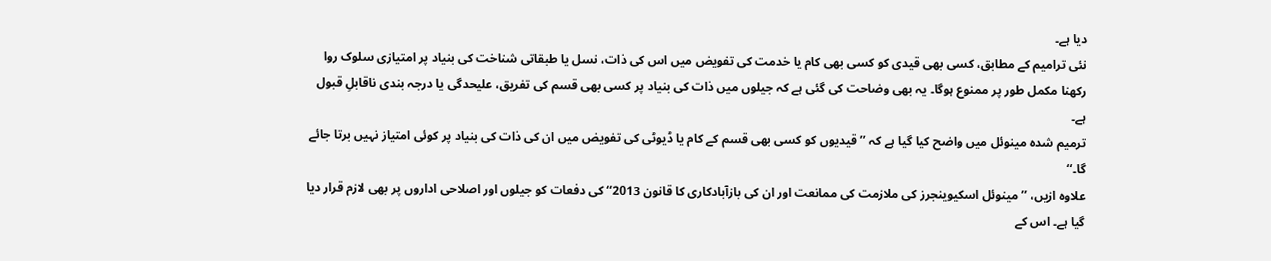دیا ہے۔
نئی ترامیم کے مطابق، کسی بھی قیدی کو کسی بھی کام یا خدمت کی تفویض میں اس کی ذات، نسل یا طبقاتی شناخت کی بنیاد پر امتیازی سلوک روا رکھنا مکمل طور پر ممنوع ہوگا۔ یہ بھی وضاحت کی گئی ہے کہ جیلوں میں ذات کی بنیاد پر کسی بھی قسم کی تفریق، علیحدگی یا درجہ بندی ناقابلِ قبول ہے۔
ترمیم شدہ مینوئل میں واضح کیا گیا ہے کہ ’’قیدیوں کو کسی بھی قسم کے کام یا ڈیوٹی کی تفویض میں ان کی ذات کی بنیاد پر کوئی امتیاز نہیں برتا جائے گا۔‘‘
علاوہ ازیں، ’’مینوئل اسکیوینجرز کی ملازمت کی ممانعت اور ان کی بازآبادکاری کا قانون 2013‘‘ کی دفعات کو جیلوں اور اصلاحی اداروں پر بھی لازم قرار دیا گیا ہے۔ اس کے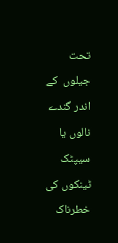تحت جیلوں  کے اندر گندے نالوں یا سیپٹک ٹینکوں کی خطرناک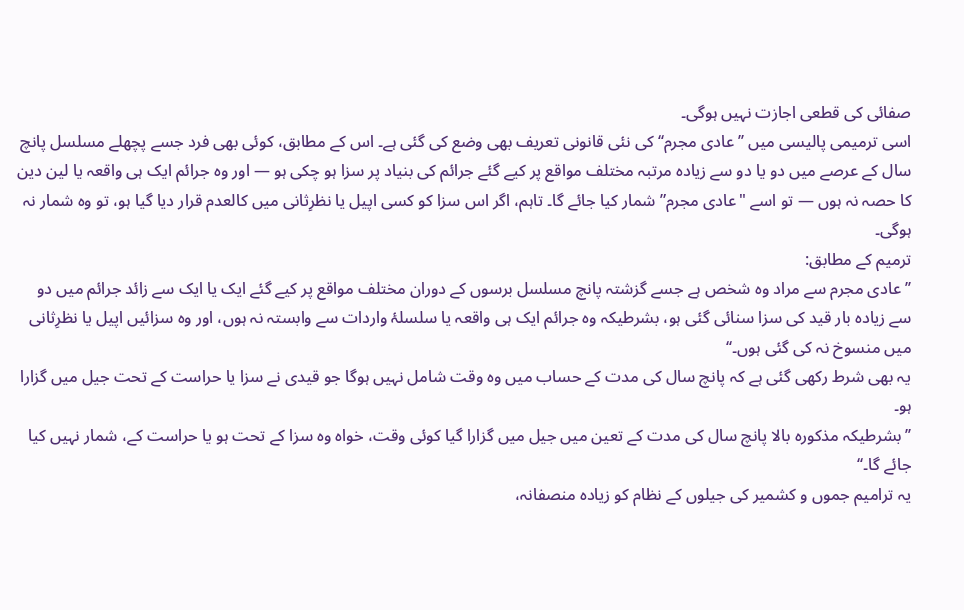صفائی کی قطعی اجازت نہیں ہوگی۔
اسی ترمیمی پالیسی میں ’’عادی مجرم‘‘ کی نئی قانونی تعریف بھی وضع کی گئی ہے۔ اس کے مطابق، کوئی بھی فرد جسے پچھلے مسلسل پانچ سال کے عرصے میں دو یا دو سے زیادہ مرتبہ مختلف مواقع پر کیے گئے جرائم کی بنیاد پر سزا ہو چکی ہو — اور وہ جرائم ایک ہی واقعہ یا لین دین کا حصہ نہ ہوں — تو اسے "عادی مجرم” شمار کیا جائے گا۔ تاہم، اگر اس سزا کو کسی اپیل یا نظرِثانی میں کالعدم قرار دیا گیا ہو، تو وہ شمار نہ ہوگی۔
ترمیم کے مطابق:
’’عادی مجرم سے مراد وہ شخص ہے جسے گزشتہ پانچ مسلسل برسوں کے دوران مختلف مواقع پر کیے گئے ایک یا ایک سے زائد جرائم میں دو سے زیادہ بار قید کی سزا سنائی گئی ہو، بشرطیکہ وہ جرائم ایک ہی واقعہ یا سلسلۂ واردات سے وابستہ نہ ہوں، اور وہ سزائیں اپیل یا نظرِثانی میں منسوخ نہ کی گئی ہوں۔‘‘
یہ بھی شرط رکھی گئی ہے کہ پانچ سال کی مدت کے حساب میں وہ وقت شامل نہیں ہوگا جو قیدی نے سزا یا حراست کے تحت جیل میں گزارا ہو۔
’’بشرطیکہ مذکورہ بالا پانچ سال کی مدت کے تعین میں جیل میں گزارا گیا کوئی وقت، خواہ وہ سزا کے تحت ہو یا حراست کے، شمار نہیں کیا جائے گا۔‘‘
یہ ترامیم جموں و کشمیر کی جیلوں کے نظام کو زیادہ منصفانہ،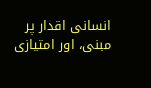انسانی اقدار پر مبنی، اور امتیازی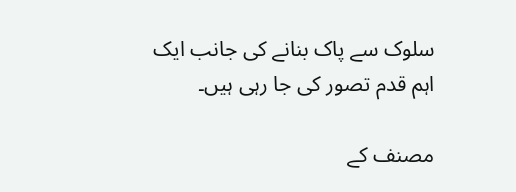سلوک سے پاک بنانے کی جانب ایک اہم قدم تصور کی جا رہی ہیں۔

مصنف کے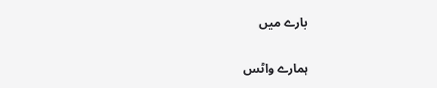بارے میں

ہمارے واٹس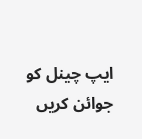ایپ چینل کو جوائن کریں